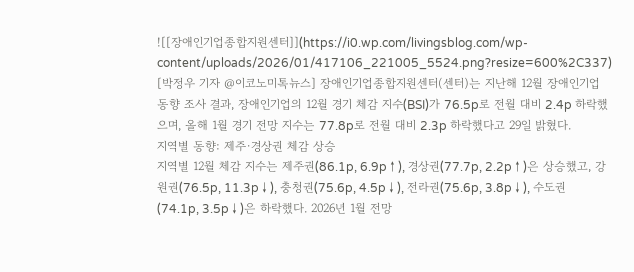![[장애인기업종합지원센터]](https://i0.wp.com/livingsblog.com/wp-content/uploads/2026/01/417106_221005_5524.png?resize=600%2C337)
[박정우 기자 @이코노미톡뉴스] 장애인기업종합지원센터(센터)는 지난해 12월 장애인기업 동향 조사 결과, 장애인기업의 12월 경기 체감 지수(BSI)가 76.5p로 전월 대비 2.4p 하락했으며, 올해 1월 경기 전망 지수는 77.8p로 전월 대비 2.3p 하락했다고 29일 밝혔다.
지역별 동향: 제주·경상권 체감 상승
지역별 12월 체감 지수는 제주권(86.1p, 6.9p↑), 경상권(77.7p, 2.2p↑)은 상승했고, 강원권(76.5p, 11.3p↓), 충청권(75.6p, 4.5p↓), 전라권(75.6p, 3.8p↓), 수도권(74.1p, 3.5p↓)은 하락했다. 2026년 1월 전망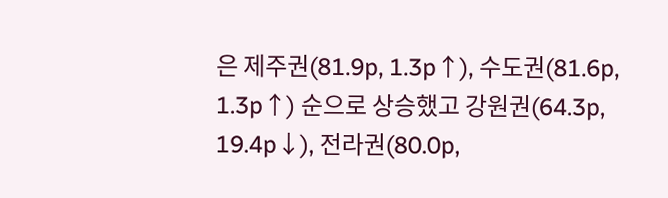은 제주권(81.9p, 1.3p↑), 수도권(81.6p, 1.3p↑) 순으로 상승했고 강원권(64.3p, 19.4p↓), 전라권(80.0p,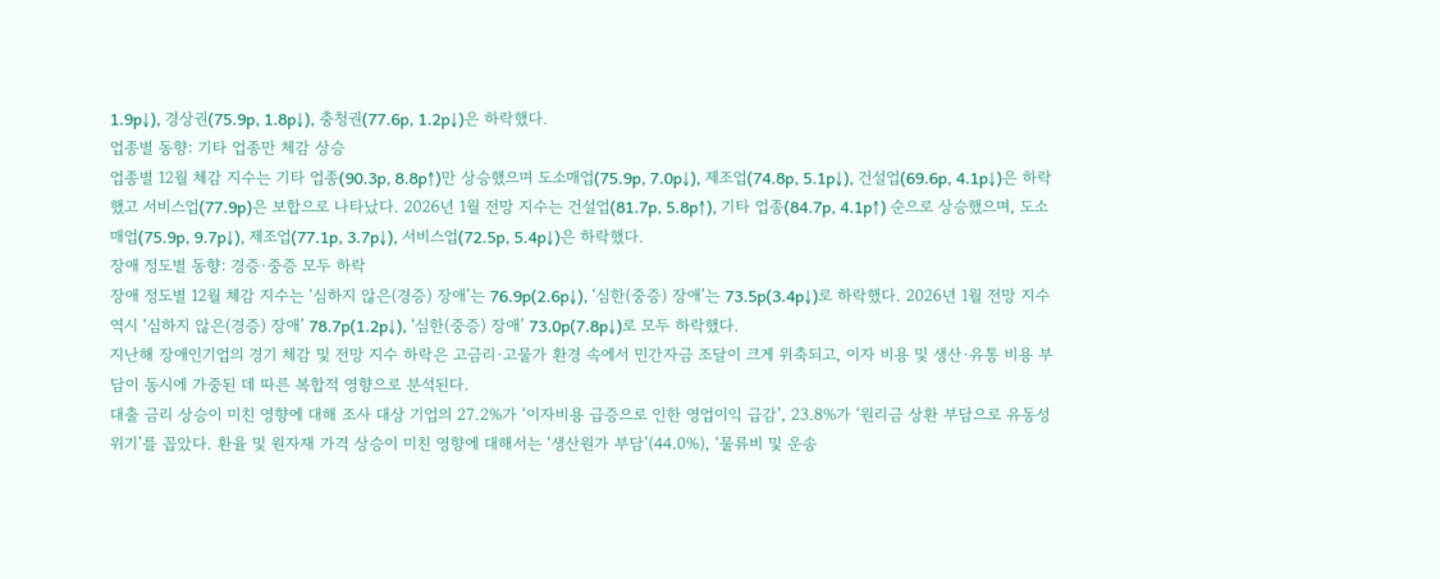1.9p↓), 경상권(75.9p, 1.8p↓), 충청권(77.6p, 1.2p↓)은 하락했다.
업종별 동향: 기타 업종만 체감 상승
업종별 12월 체감 지수는 기타 업종(90.3p, 8.8p↑)만 상승했으며 도소매업(75.9p, 7.0p↓), 제조업(74.8p, 5.1p↓), 건설업(69.6p, 4.1p↓)은 하락했고 서비스업(77.9p)은 보합으로 나타났다. 2026년 1월 전망 지수는 건설업(81.7p, 5.8p↑), 기타 업종(84.7p, 4.1p↑) 순으로 상승했으며, 도소매업(75.9p, 9.7p↓), 제조업(77.1p, 3.7p↓), 서비스업(72.5p, 5.4p↓)은 하락했다.
장애 정도별 동향: 경증·중증 모두 하락
장애 정도별 12월 체감 지수는 ‘심하지 않은(경증) 장애’는 76.9p(2.6p↓), ‘심한(중증) 장애’는 73.5p(3.4p↓)로 하락했다. 2026년 1월 전망 지수 역시 ‘심하지 않은(경증) 장애’ 78.7p(1.2p↓), ‘심한(중증) 장애’ 73.0p(7.8p↓)로 모두 하락했다.
지난해 장애인기업의 경기 체감 및 전망 지수 하락은 고금리·고물가 환경 속에서 민간자금 조달이 크게 위축되고, 이자 비용 및 생산·유통 비용 부담이 동시에 가중된 데 따른 복합적 영향으로 분석된다.
대출 금리 상승이 미친 영향에 대해 조사 대상 기업의 27.2%가 ‘이자비용 급증으로 인한 영업이익 급감’, 23.8%가 ‘원리금 상환 부담으로 유동성 위기’를 꼽았다. 환율 및 원자재 가격 상승이 미친 영향에 대해서는 ‘생산원가 부담’(44.0%), ‘물류비 및 운송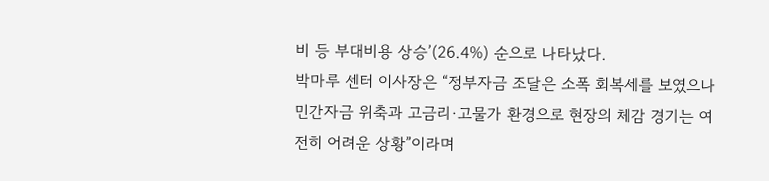비 등 부대비용 상승’(26.4%) 순으로 나타났다.
박마루 센터 이사장은 “정부자금 조달은 소폭 회복세를 보였으나 민간자금 위축과 고금리·고물가 환경으로 현장의 체감 경기는 여전히 어려운 상황”이라며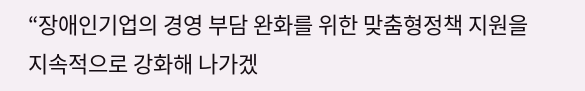“장애인기업의 경영 부담 완화를 위한 맞춤형정책 지원을 지속적으로 강화해 나가겠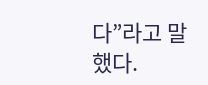다”라고 말했다.